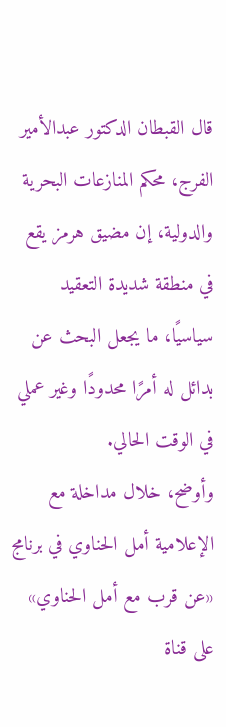قال القبطان الدكتور عبدالأمير الفرج، محكم المنازعات البحرية والدولية، إن مضيق هرمز يقع في منطقة شديدة التعقيد سياسيًا، ما يجعل البحث عن بدائل له أمرًا محدودًا وغير عملي في الوقت الحالي.
وأوضح، خلال مداخلة مع الإعلامية أمل الحناوي في برنامج «عن قرب مع أمل الحناوي» على قناة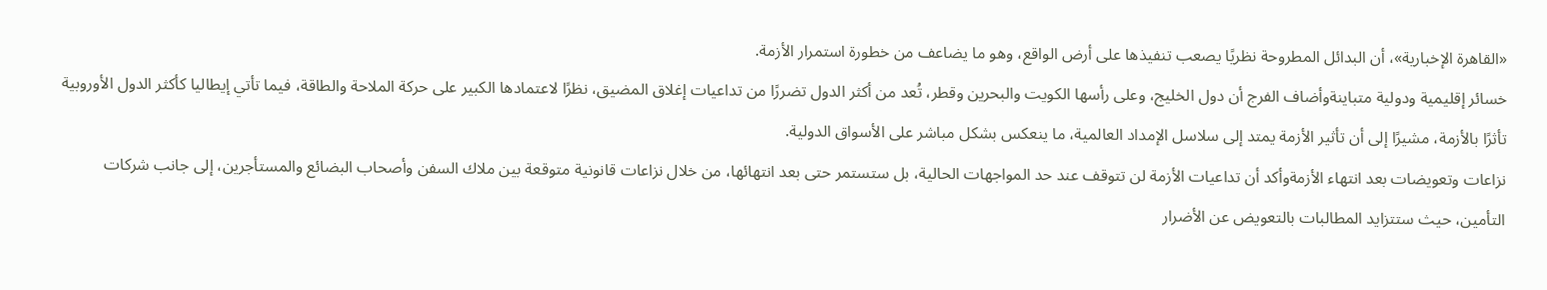«القاهرة الإخبارية»، أن البدائل المطروحة نظريًا يصعب تنفيذها على أرض الواقع، وهو ما يضاعف من خطورة استمرار الأزمة.
خسائر إقليمية ودولية متباينةوأضاف الفرج أن دول الخليج، وعلى رأسها الكويت والبحرين وقطر، تُعد من أكثر الدول تضررًا من تداعيات إغلاق المضيق، نظرًا لاعتمادها الكبير على حركة الملاحة والطاقة، فيما تأتي إيطاليا كأكثر الدول الأوروبية تأثرًا بالأزمة، مشيرًا إلى أن تأثير الأزمة يمتد إلى سلاسل الإمداد العالمية، ما ينعكس بشكل مباشر على الأسواق الدولية.
نزاعات وتعويضات بعد انتهاء الأزمةوأكد أن تداعيات الأزمة لن تتوقف عند حد المواجهات الحالية، بل ستستمر حتى بعد انتهائها، من خلال نزاعات قانونية متوقعة بين ملاك السفن وأصحاب البضائع والمستأجرين، إلى جانب شركات التأمين، حيث ستتزايد المطالبات بالتعويض عن الأضرار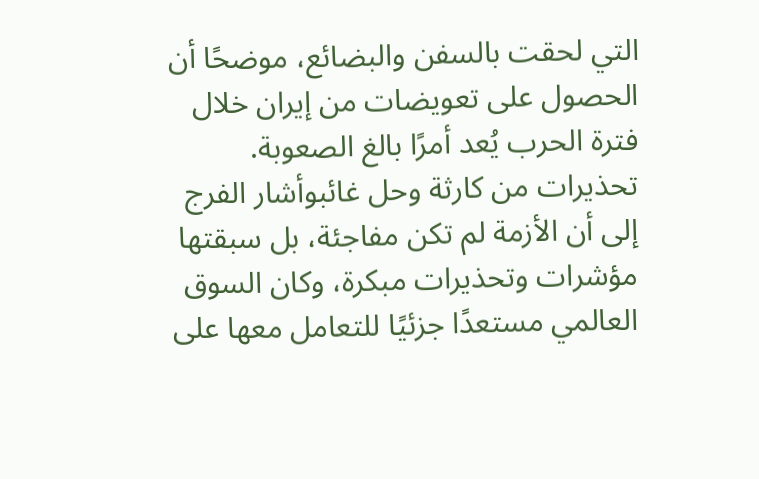التي لحقت بالسفن والبضائع، موضحًا أن الحصول على تعويضات من إيران خلال فترة الحرب يُعد أمرًا بالغ الصعوبة.
تحذيرات من كارثة وحل غائبوأشار الفرج إلى أن الأزمة لم تكن مفاجئة، بل سبقتها مؤشرات وتحذيرات مبكرة، وكان السوق العالمي مستعدًا جزئيًا للتعامل معها على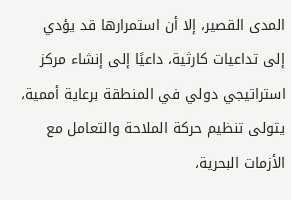المدى القصير، إلا أن استمرارها قد يؤدي إلى تداعيات كارثية، داعيًا إلى إنشاء مركز استراتيجي دولي في المنطقة برعاية أممية، يتولى تنظيم حركة الملاحة والتعامل مع الأزمات البحرية،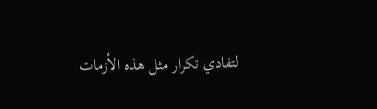لتفادي تكرار مثل هذه الأزمات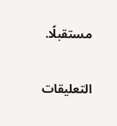مستقبلًا.

التعليقات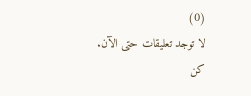(0)
لا توجد تعليقات حتى الآن. كن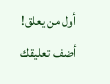أول من يعلق!
أضف تعليقك